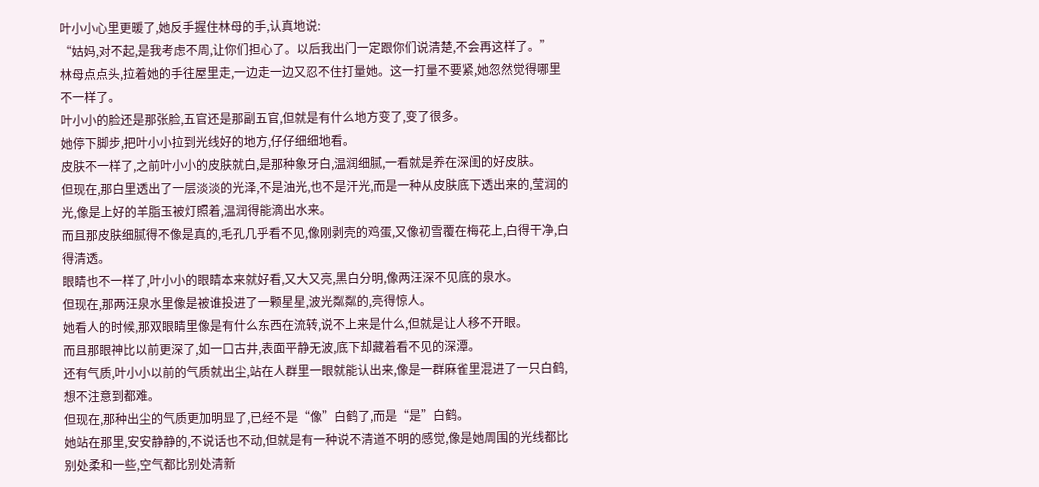叶小小心里更暖了,她反手握住林母的手,认真地说:
“姑妈,对不起,是我考虑不周,让你们担心了。以后我出门一定跟你们说清楚,不会再这样了。”
林母点点头,拉着她的手往屋里走,一边走一边又忍不住打量她。这一打量不要紧,她忽然觉得哪里不一样了。
叶小小的脸还是那张脸,五官还是那副五官,但就是有什么地方变了,变了很多。
她停下脚步,把叶小小拉到光线好的地方,仔仔细细地看。
皮肤不一样了,之前叶小小的皮肤就白,是那种象牙白,温润细腻,一看就是养在深闺的好皮肤。
但现在,那白里透出了一层淡淡的光泽,不是油光,也不是汗光,而是一种从皮肤底下透出来的,莹润的光,像是上好的羊脂玉被灯照着,温润得能滴出水来。
而且那皮肤细腻得不像是真的,毛孔几乎看不见,像刚剥壳的鸡蛋,又像初雪覆在梅花上,白得干净,白得清透。
眼睛也不一样了,叶小小的眼睛本来就好看,又大又亮,黑白分明,像两汪深不见底的泉水。
但现在,那两汪泉水里像是被谁投进了一颗星星,波光粼粼的,亮得惊人。
她看人的时候,那双眼睛里像是有什么东西在流转,说不上来是什么,但就是让人移不开眼。
而且那眼神比以前更深了,如一口古井,表面平静无波,底下却藏着看不见的深潭。
还有气质,叶小小以前的气质就出尘,站在人群里一眼就能认出来,像是一群麻雀里混进了一只白鹤,想不注意到都难。
但现在,那种出尘的气质更加明显了,已经不是“像”白鹤了,而是“是”白鹤。
她站在那里,安安静静的,不说话也不动,但就是有一种说不清道不明的感觉,像是她周围的光线都比别处柔和一些,空气都比别处清新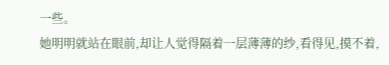一些。
她明明就站在眼前,却让人觉得隔着一层薄薄的纱,看得见,摸不着,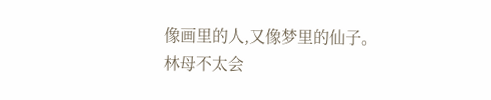像画里的人,又像梦里的仙子。
林母不太会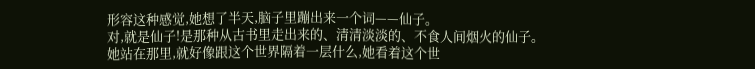形容这种感觉,她想了半天,脑子里蹦出来一个词——仙子。
对,就是仙子!是那种从古书里走出来的、清清淡淡的、不食人间烟火的仙子。
她站在那里,就好像跟这个世界隔着一层什么,她看着这个世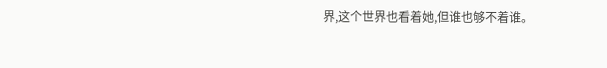界,这个世界也看着她,但谁也够不着谁。